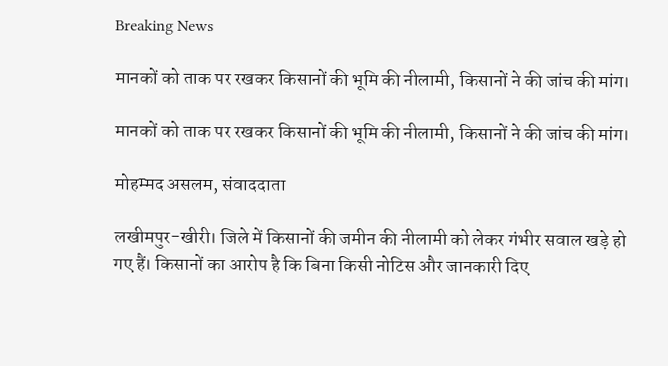Breaking News

मानकों को ताक पर रखकर किसानों की भूमि की नीलामी, किसानों ने की जांच की मांग।

मानकों को ताक पर रखकर किसानों की भूमि की नीलामी, किसानों ने की जांच की मांग।

मोहम्मद असलम, संवाददाता

लखीमपुर-खीरी। जिले में किसानों की जमीन की नीलामी को लेकर गंभीर सवाल खड़े हो गए हैं। किसानों का आरोप है कि बिना किसी नोटिस और जानकारी दिए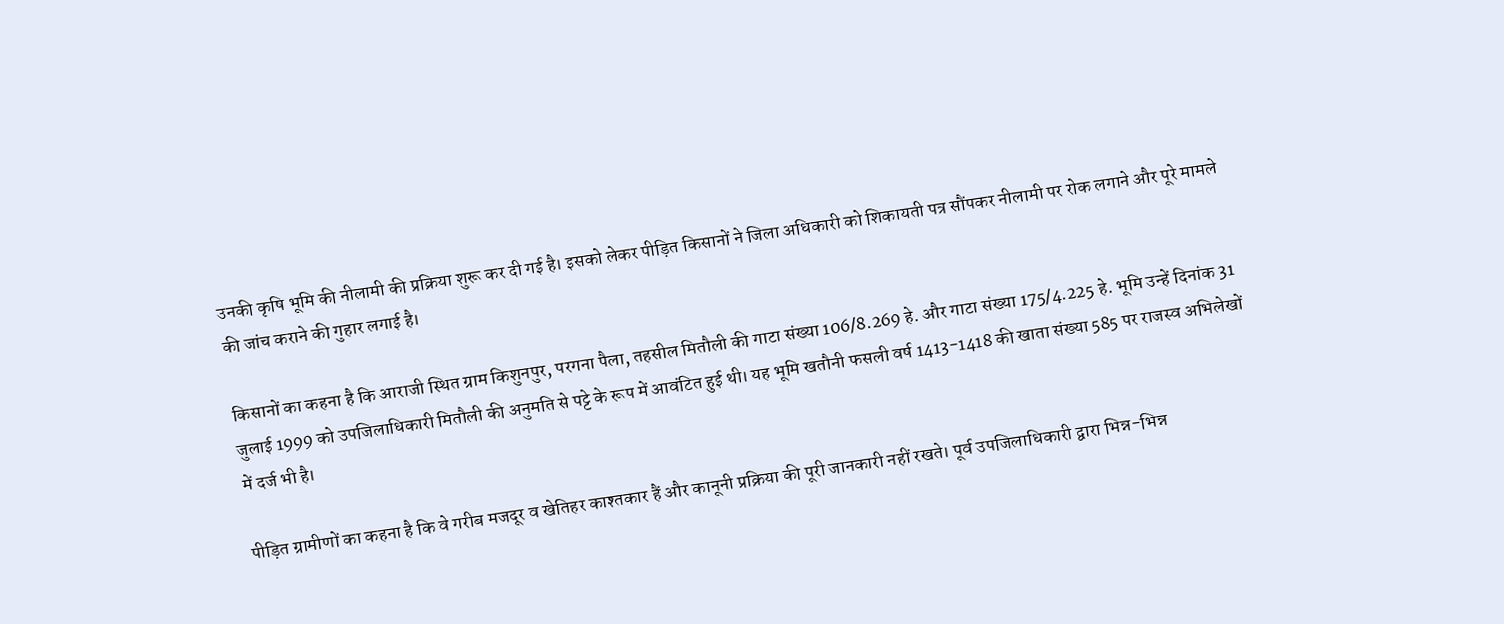उनकी कृषि भूमि की नीलामी की प्रक्रिया शुरू कर दी गई है। इसको लेकर पीड़ित किसानों ने जिला अधिकारी को शिकायती पत्र सौंपकर नीलामी पर रोक लगाने और पूरे मामले की जांच कराने की गुहार लगाई है।

किसानों का कहना है कि आराजी स्थित ग्राम किशुनपुर, परगना पैला, तहसील मितौली की गाटा संख्या 106/8.269 हे. और गाटा संख्या 175/4.225 हे. भूमि उन्हें दिनांक 31 जुलाई 1999 को उपजिलाधिकारी मितौली की अनुमति से पट्टे के रूप में आवंटित हुई थी। यह भूमि खतौनी फसली वर्ष 1413-1418 की खाता संख्या 585 पर राजस्व अभिलेखों में दर्ज भी है।

पीड़ित ग्रामीणों का कहना है कि वे गरीब मजदूर व खेतिहर काश्तकार हैं और कानूनी प्रक्रिया की पूरी जानकारी नहीं रखते। पूर्व उपजिलाधिकारी द्वारा भिन्न-भिन्न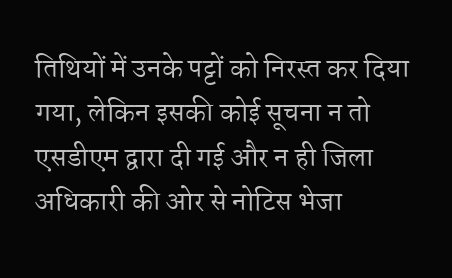तिथियों में उनके पट्टों को निरस्त कर दिया गया, लेकिन इसकी कोई सूचना न तो एसडीएम द्वारा दी गई और न ही जिला अधिकारी की ओर से नोटिस भेजा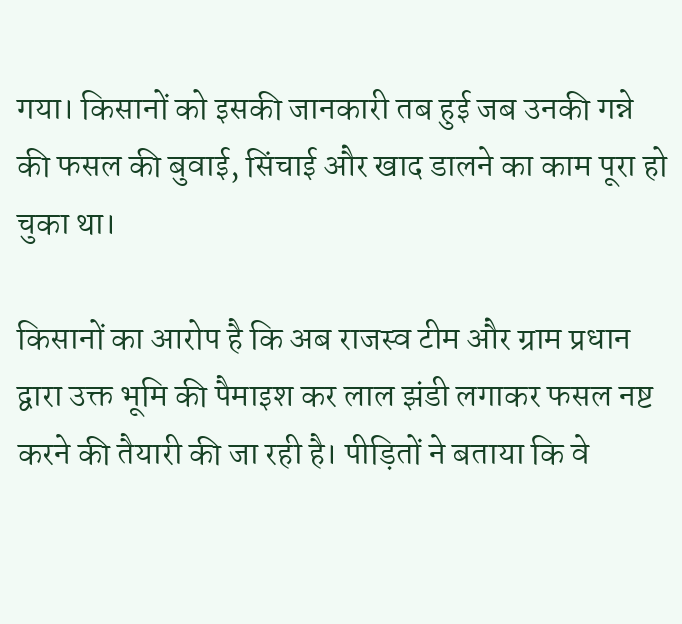गया। किसानों को इसकी जानकारी तब हुई जब उनकी गन्ने की फसल की बुवाई, सिंचाई और खाद डालने का काम पूरा हो चुका था।

किसानों का आरोप है कि अब राजस्व टीम और ग्राम प्रधान द्वारा उक्त भूमि की पैमाइश कर लाल झंडी लगाकर फसल नष्ट करने की तैयारी की जा रही है। पीड़ितों ने बताया कि वे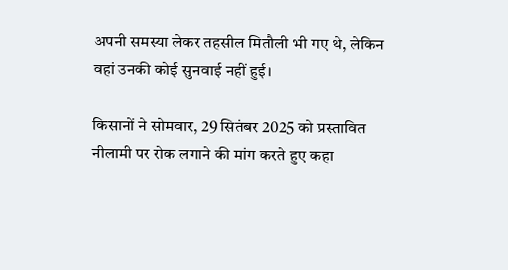अपनी समस्या लेकर तहसील मितौली भी गए थे, लेकिन वहां उनकी कोई सुनवाई नहीं हुई।

किसानों ने सोमवार, 29 सितंबर 2025 को प्रस्तावित नीलामी पर रोक लगाने की मांग करते हुए कहा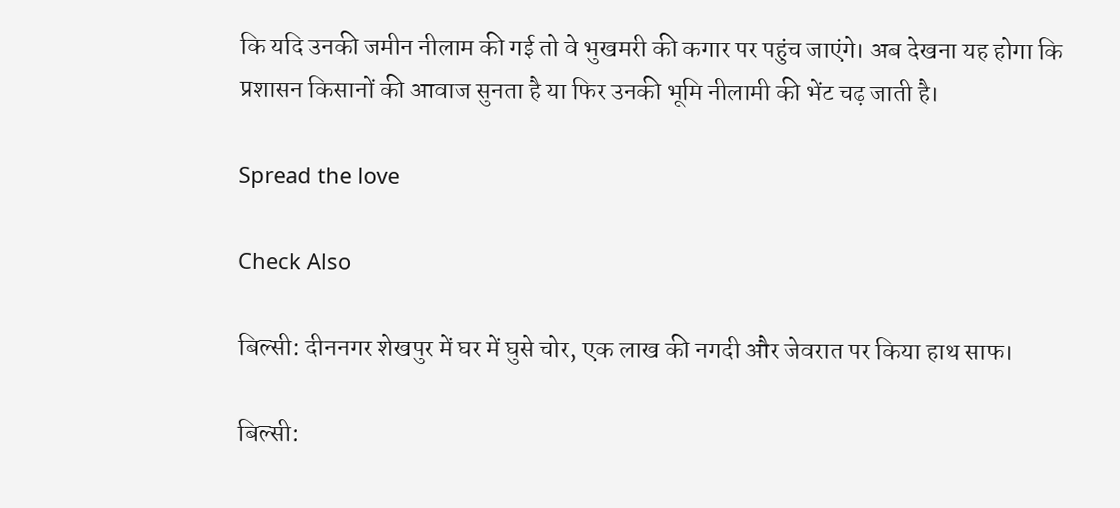कि यदि उनकी जमीन नीलाम की गई तो वे भुखमरी की कगार पर पहुंच जाएंगे। अब देखना यह होगा कि प्रशासन किसानों की आवाज सुनता है या फिर उनकी भूमि नीलामी की भेंट चढ़ जाती है।

Spread the love

Check Also

बिल्सी: दीननगर शेखपुर में घर में घुसे चोर, एक लाख की नगदी और जेवरात पर किया हाथ साफ।

बिल्सी: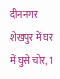दीननगर शेखपुर में घर में घुसे चोर, 1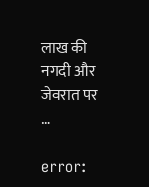लाख की नगदी और जेवरात पर …

error: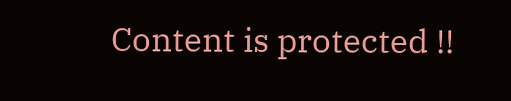Content is protected !!